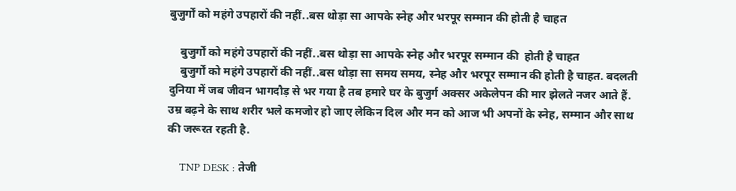बुजुर्गों को महंगे उपहारों की नहीं..बस थोड़ा सा आपके स्नेह और भरपूर सम्मान की होती है चाहत

    बुजुर्गों को महंगे उपहारों की नहीं..बस थोड़ा सा आपके स्नेह और भरपूर सम्मान की  होती है चाहत
    बुजुर्गों को महंगे उपहारों की नहीं..बस थोड़ा सा समय समय, स्नेह और भरपूर सम्मान की होती है चाहत. बदलती दुनिया में जब जीवन भागदौड़ से भर गया है तब हमारे घर के बुजुर्ग अक्सर अकेलेपन की मार झेलते नजर आते हैं. उम्र बढ़ने के साथ शरीर भले कमजोर हो जाए लेकिन दिल और मन को आज भी अपनों के स्नेह, सम्मान और साथ की जरूरत रहती है.

    TNP DESK : तेजी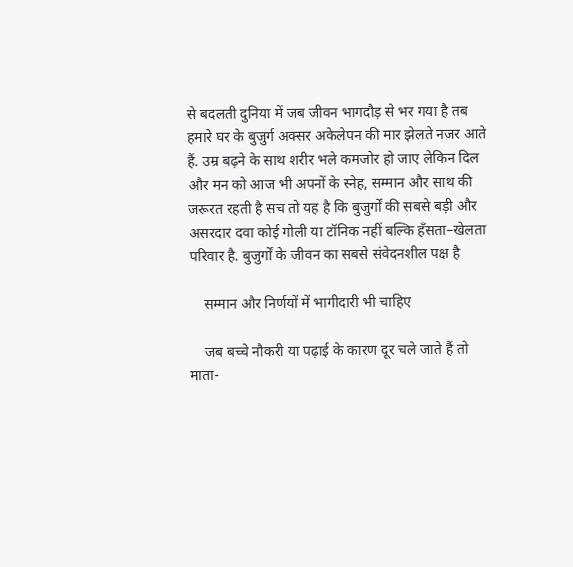से बदलती दुनिया में जब जीवन भागदौड़ से भर गया है तब हमारे घर के बुजुर्ग अक्सर अकेलेपन की मार झेलते नजर आते हैं. उम्र बढ़ने के साथ शरीर भले कमजोर हो जाए लेकिन दिल और मन को आज भी अपनों के स्नेह, सम्मान और साथ की जरूरत रहती है सच तो यह है कि बुजुर्गों की सबसे बड़ी और असरदार दवा कोई गोली या टॉनिक नहीं बल्कि हँसता–खेलता परिवार है. बुजुर्गों के जीवन का सबसे संवेदनशील पक्ष है

    सम्मान और निर्णयों में भागीदारी भी चाहिए

    जब बच्चे नौकरी या पढ़ाई के कारण दूर चले जाते हैं तो माता-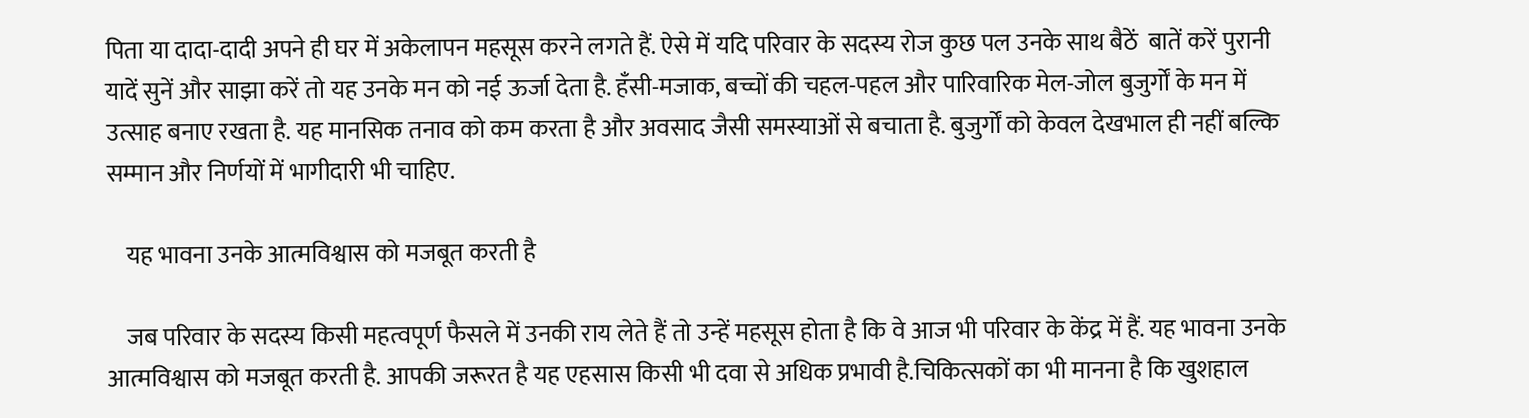पिता या दादा-दादी अपने ही घर में अकेलापन महसूस करने लगते हैं. ऐसे में यदि परिवार के सदस्य रोज कुछ पल उनके साथ बैठें  बातें करें पुरानी यादें सुनें और साझा करें तो यह उनके मन को नई ऊर्जा देता है. हँसी-मजाक, बच्चों की चहल-पहल और पारिवारिक मेल-जोल बुजुर्गों के मन में उत्साह बनाए रखता है. यह मानसिक तनाव को कम करता है और अवसाद जैसी समस्याओं से बचाता है. बुजुर्गों को केवल देखभाल ही नहीं बल्कि सम्मान और निर्णयों में भागीदारी भी चाहिए.

    यह भावना उनके आत्मविश्वास को मजबूत करती है

    जब परिवार के सदस्य किसी महत्वपूर्ण फैसले में उनकी राय लेते हैं तो उन्हें महसूस होता है कि वे आज भी परिवार के केंद्र में हैं. यह भावना उनके आत्मविश्वास को मजबूत करती है. आपकी जरूरत है यह एहसास किसी भी दवा से अधिक प्रभावी है.चिकित्सकों का भी मानना है कि खुशहाल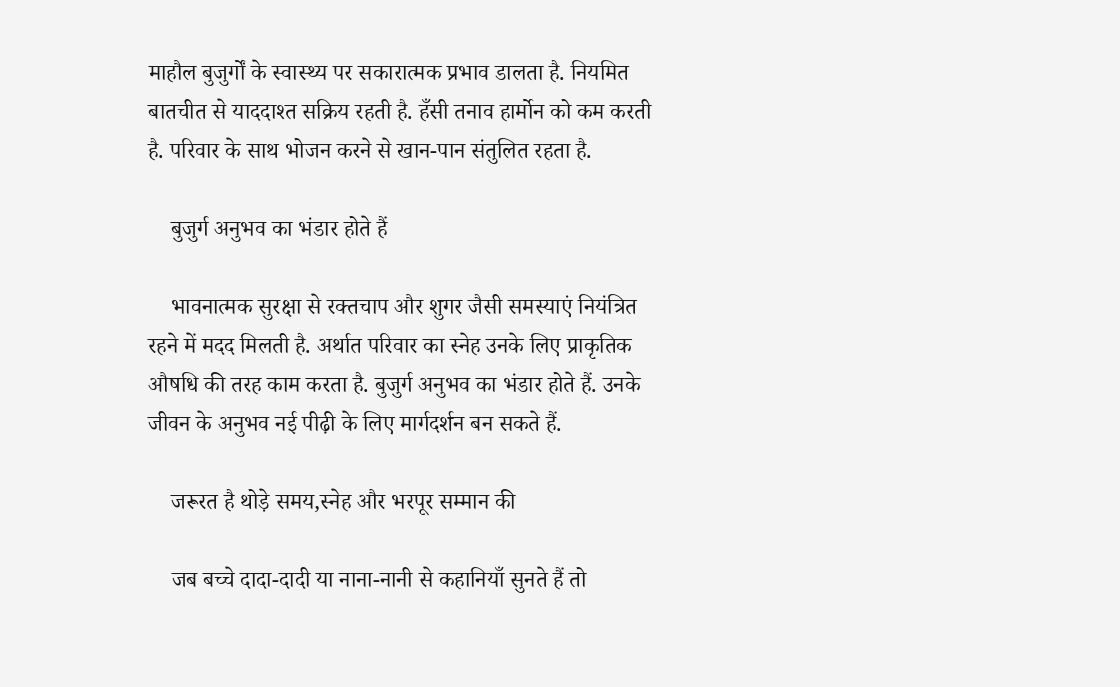माहौल बुजुर्गों के स्वास्थ्य पर सकारात्मक प्रभाव डालता है. नियमित बातचीत से याददाश्त सक्रिय रहती है. हँसी तनाव हार्मोन को कम करती है. परिवार के साथ भोजन करने से खान-पान संतुलित रहता है.

    बुजुर्ग अनुभव का भंडार होते हैं

    भावनात्मक सुरक्षा से रक्तचाप और शुगर जैसी समस्याएं नियंत्रित रहने में मदद मिलती है. अर्थात परिवार का स्नेह उनके लिए प्राकृतिक औषधि की तरह काम करता है. बुजुर्ग अनुभव का भंडार होते हैं. उनके जीवन के अनुभव नई पीढ़ी के लिए मार्गदर्शन बन सकते हैं.

    जरूरत है थोड़े समय,स्नेह और भरपूर सम्मान की

    जब बच्चे दादा-दादी या नाना-नानी से कहानियाँ सुनते हैं तो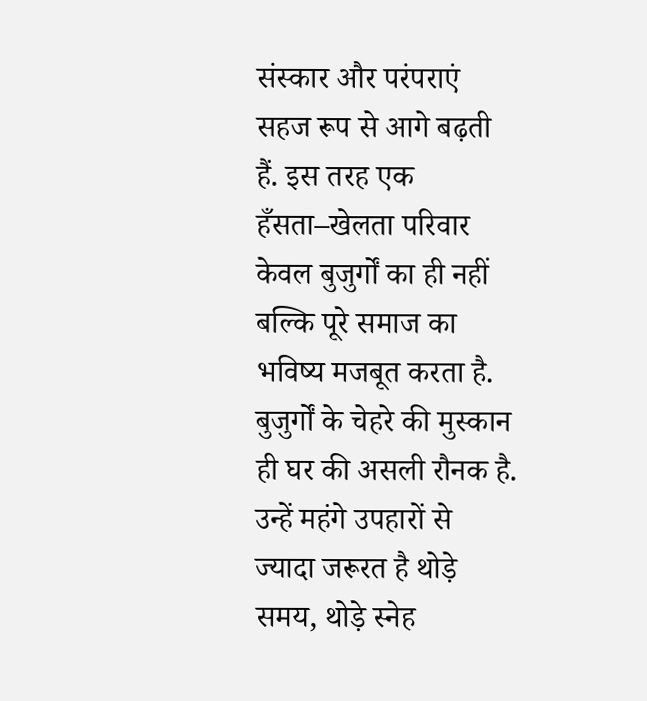संस्कार और परंपराएं सहज रूप से आगे बढ़ती हैं. इस तरह एक हँसता–खेलता परिवार केवल बुजुर्गों का ही नहीं बल्कि पूरे समाज का भविष्य मजबूत करता है. बुजुर्गों के चेहरे की मुस्कान ही घर की असली रौनक है. उन्हें महंगे उपहारों से ज्यादा जरूरत है थोड़े समय, थोड़े स्नेह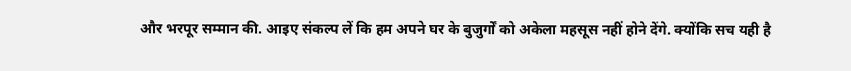और भरपूर सम्मान की. आइए संकल्प लें कि हम अपने घर के बुजुर्गों को अकेला महसूस नहीं होने देंगे. क्योंकि सच यही है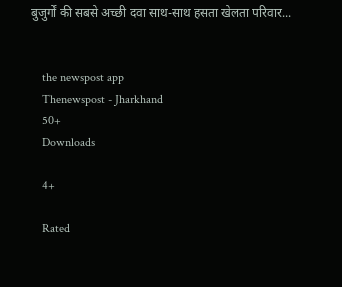बुजुर्गों की सबसे अच्छी दवा साथ-साथ हसता खेलता परिवार...


    the newspost app
    Thenewspost - Jharkhand
    50+
    Downloads

    4+

    Rated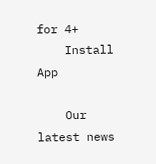for 4+
    Install App

    Our latest news